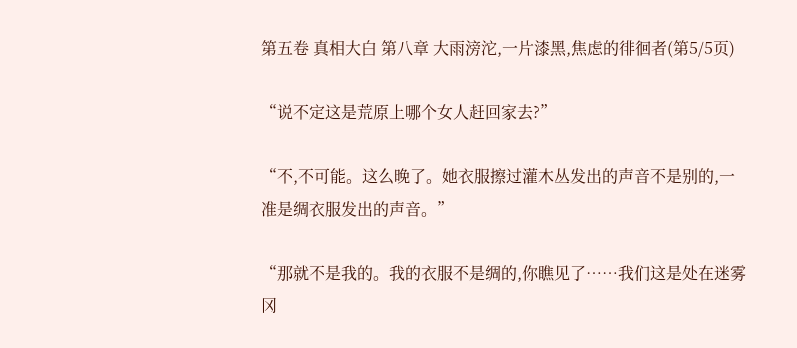第五卷 真相大白 第八章 大雨滂沱,一片漆黑,焦虑的徘徊者(第5/5页)

“说不定这是荒原上哪个女人赶回家去?”

“不,不可能。这么晚了。她衣服擦过灌木丛发出的声音不是别的,一准是绸衣服发出的声音。”

“那就不是我的。我的衣服不是绸的,你瞧见了……我们这是处在迷雾冈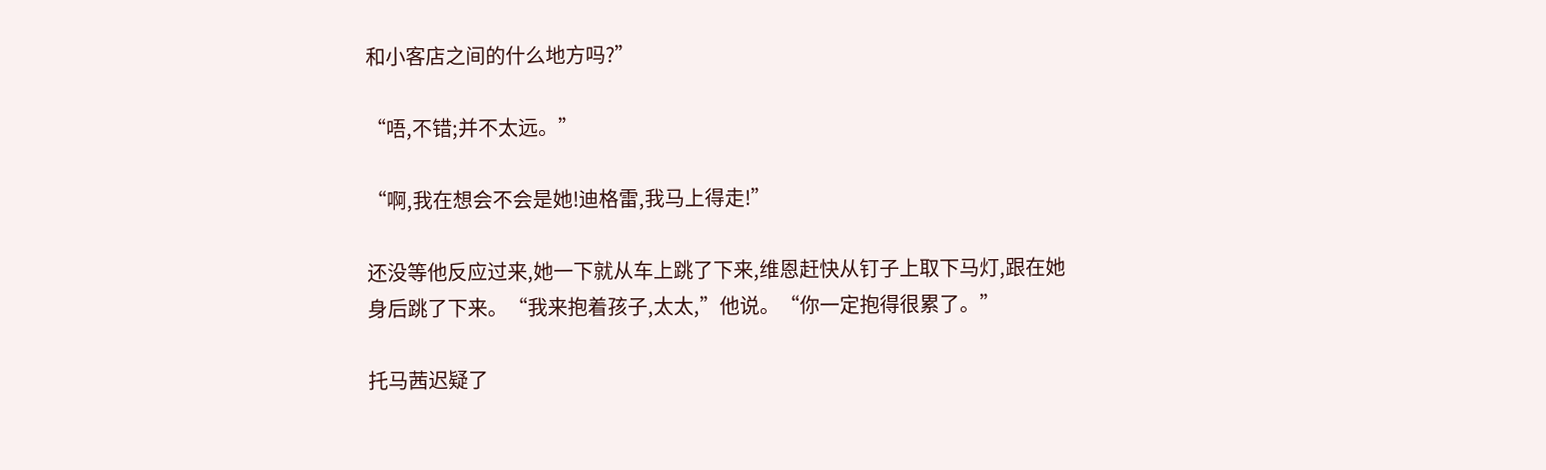和小客店之间的什么地方吗?”

“唔,不错;并不太远。”

“啊,我在想会不会是她!迪格雷,我马上得走!”

还没等他反应过来,她一下就从车上跳了下来,维恩赶快从钉子上取下马灯,跟在她身后跳了下来。“我来抱着孩子,太太,”他说。“你一定抱得很累了。”

托马茜迟疑了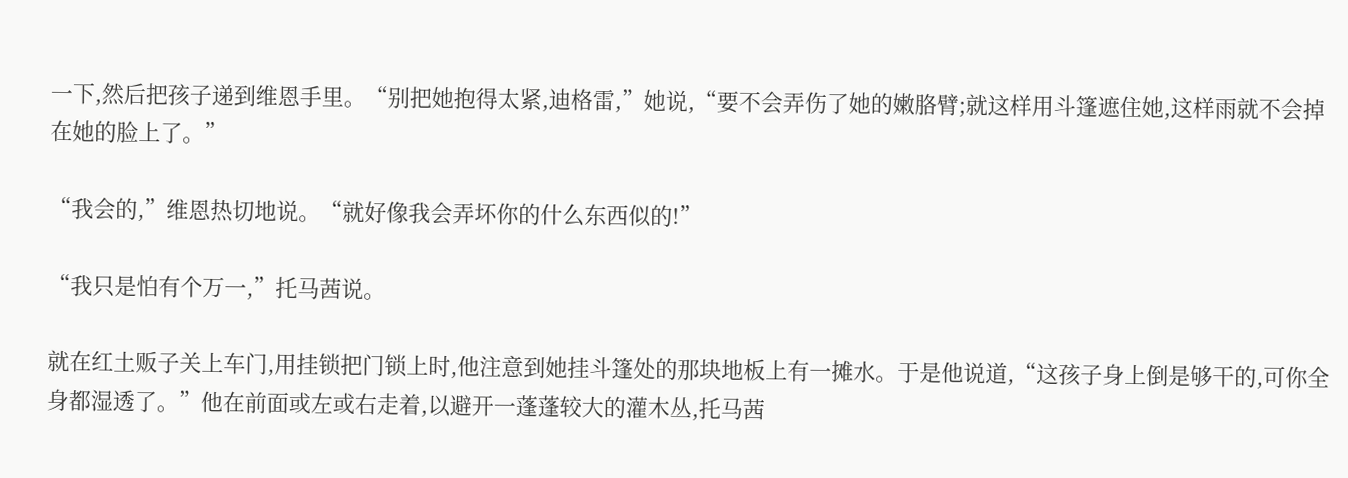一下,然后把孩子递到维恩手里。“别把她抱得太紧,迪格雷,”她说,“要不会弄伤了她的嫩胳臂;就这样用斗篷遮住她,这样雨就不会掉在她的脸上了。”

“我会的,”维恩热切地说。“就好像我会弄坏你的什么东西似的!”

“我只是怕有个万一,”托马茜说。

就在红土贩子关上车门,用挂锁把门锁上时,他注意到她挂斗篷处的那块地板上有一摊水。于是他说道,“这孩子身上倒是够干的,可你全身都湿透了。”他在前面或左或右走着,以避开一蓬蓬较大的灌木丛,托马茜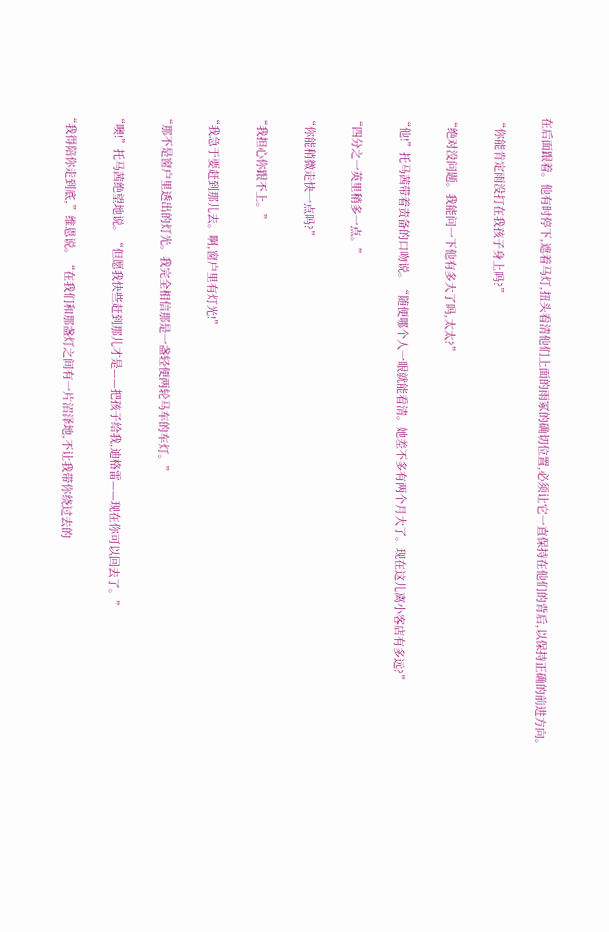在后面跟着。他有时停下,遮着马灯,扭头看清他们上面的雨冢的确切位置,必须让它一直保持在他们的背后,以保持正确的前进方向。

“你能肯定雨没打在我孩子身上吗?”

“绝对没问题。我能问一下他有多大了吗,太太?”

“他!”托马茜带着责备的口吻说。“随便哪个人一眼就能看清。她差不多有两个月大了。现在这儿离小客店有多远?”

“四分之一英里稍多一点。”

“你能稍微走快一点吗?”

“我担心你跟不上。”

“我急于要赶到那儿去。啊,窗户里有灯光!”

“那不是窗户里透出的灯光。我完全相信那是一盏轻便两轮马车的车灯。”

“噢!”托马茜绝望地说。“但愿我快些赶到那儿才是——把孩子给我,迪格雷——现在你可以回去了。”

“我得陪你走到底,”维恩说。“在我们和那盏灯之间有一片沼泽地,不让我带你绕过去的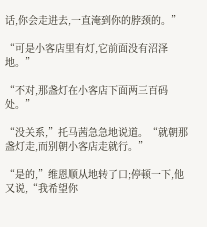话,你会走进去,一直淹到你的脖颈的。”

“可是小客店里有灯,它前面没有沼泽地。”

“不对,那盏灯在小客店下面两三百码处。”

“没关系,”托马茜急急地说道。“就朝那盏灯走,而别朝小客店走就行。”

“是的,”维恩顺从地转了口;停顿一下,他又说,“我希望你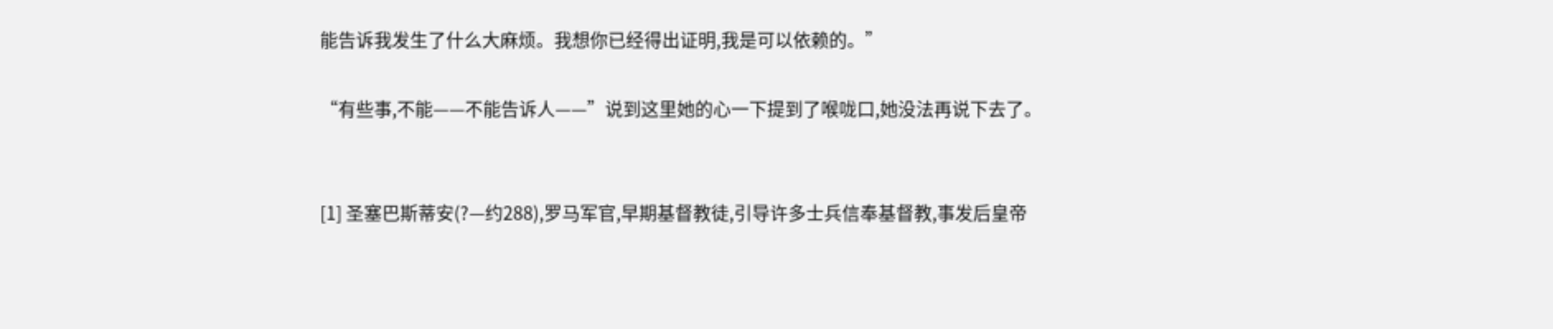能告诉我发生了什么大麻烦。我想你已经得出证明,我是可以依赖的。”

“有些事,不能——不能告诉人——”说到这里她的心一下提到了喉咙口,她没法再说下去了。


[1] 圣塞巴斯蒂安(?—约288),罗马军官,早期基督教徒,引导许多士兵信奉基督教,事发后皇帝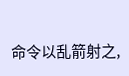命令以乱箭射之,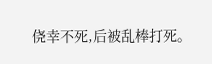侥幸不死,后被乱棒打死。